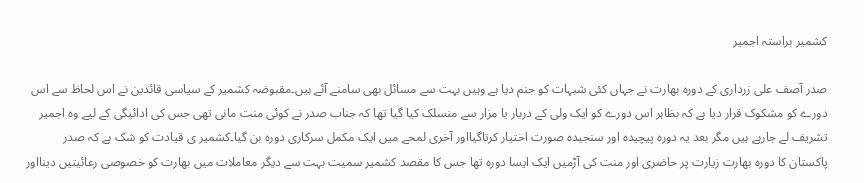کشمیر براستہ اجمیر

صدر آصف علی زرداری کے دورہ بھارت نے جہاں کئی شبہات کو جنم دیا ہے وہیں بہت سے مسائل بھی سامنے آئے ہیں۔مقبوضہ کشمیر کے سیاسی قائدین نے اس لحاظ سے اس دورے کو مشکوک قرار دیا ہے کہ بظاہر اس دورے کو ایک ولی کے دربار یا مزار سے منسلک کیا گیا تھا کہ جناب صدر نے کوئی منت مانی تھی جس کی ادائیگی کے لیے وہ اجمیر تشریف لے جارہے ہیں مگر بعد یہ دورہ پیچیدہ اور سنجیدہ صورت اختیار کرتاگیااور آخری لمحے میں ایک مکمل سرکاری دورہ بن گیا۔کشمیر ی قیادت کو شک ہے کہ صدر پاکستان کا دورہ بھارت زیارت پر حاضری اور منت کی آڑمیں ایک ایسا دورہ تھا جس کا مقصد کشمیر سمیت بہت سے دیگر معاملات میں بھارت کو خصوصی رعائیتیں دینااور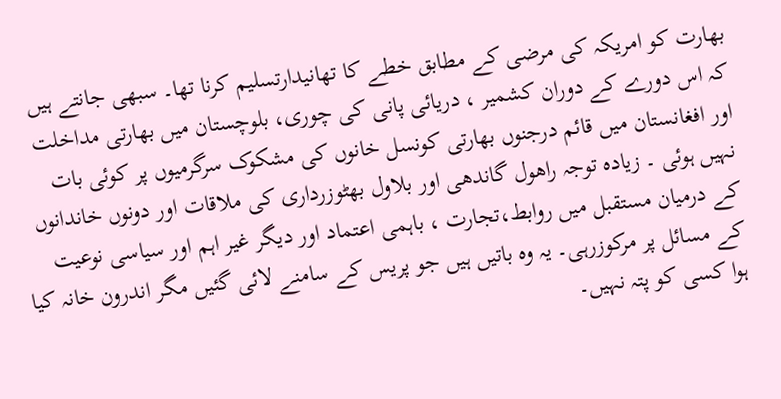بھارت کو امریکہ کی مرضی کے مطابق خطے کا تھانیدارتسلیم کرنا تھا۔ سبھی جانتے ہیں کہ اس دورے کے دوران کشمیر ، دریائی پانی کی چوری، بلوچستان میں بھارتی مداخلت اور افغانستان میں قائم درجنوں بھارتی کونسل خانوں کی مشکوک سرگرمیوں پر کوئی بات نہیں ہوئی ۔ زیادہ توجہ راھول گاندھی اور بلاول بھٹوزرداری کی ملاقات اور دونوں خاندانوں کے درمیان مستقبل میں روابط،تجارت ، باہمی اعتماد اور دیگر غیر اہم اور سیاسی نوعیت کے مسائل پر مرکوزرہی۔ یہ وہ باتیں ہیں جو پریس کے سامنے لائی گئیں مگر اندرون خانہ کیا ہوا کسی کو پتہ نہیں۔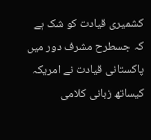کشمیری قیادت کو شک ہے کہ جسطرح مشرف دور میں پاکستانی قیادت نے امریکہ کیساتھ زبانی کلامی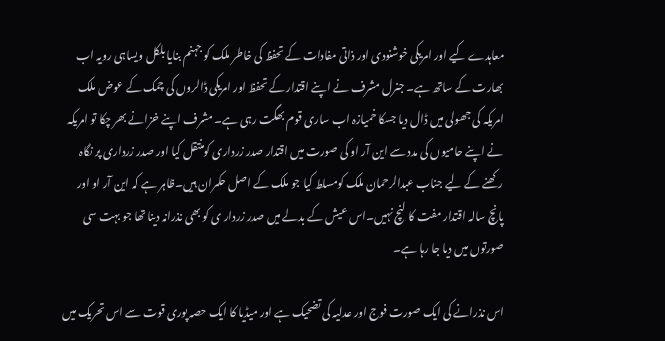معاہدے کیے اور امریکی خوشنودی اور ذاتی مفادات کے تحفظ کی خاطر ملک کو جہنم بنایا بلکل ویساہی رویہ اب بھارت کے ساتھ ہے۔ جنرل مشرف نے اپنے اقتدار کے تحفظ اور امریکی ڈالروں کی چمک کے عوض ملک امریکہ کی جھولی میں ڈال دیا جسکا خمیازہ اب ساری قوم بھگت رہی ہے۔ مشرف اپنے خزانے بھر چکا تو امریکہ نے اپنے حامیوں کی مدد سے این آر او کی صورت میں اقتدار صدر زرداری کومنتقل کیا اور صدر زرداری پر نگاہ رکھنے کے لیے جناب عبدالرحمان ملک کومسلط کیا جو ملک کے اصل حکمران ہیں۔ظاہر ہے کہ این آر او اور پانچ سالہ اقتدار مفت کا لنچ نہیں۔اس عیش کے بدلے میں صدر زردار ی کو بھی نذرانہ دینا تھا جو بہت سی صورتوں میں دیا جا رہا ہے۔

اس نذرانے کی ایک صورت فوج اور عدلیہ کی تضحیک ہے اور میڈیا کا ایک حصہ پوری قوت سے اس تحریک میں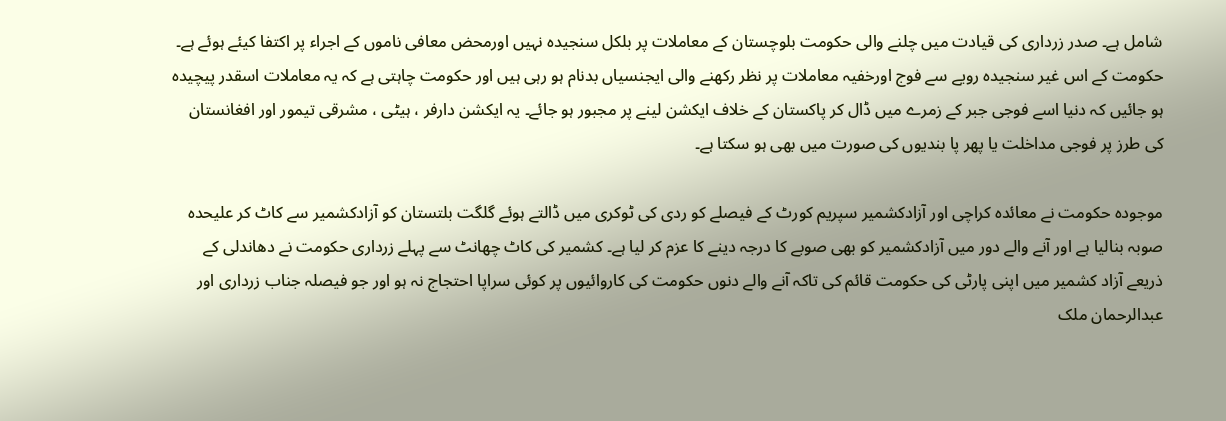شامل ہے۔ صدر زرداری کی قیادت میں چلنے والی حکومت بلوچستان کے معاملات پر بلکل سنجیدہ نہیں اورمحض معافی ناموں کے اجراء پر اکتفا کیئے ہوئے ہے۔ حکومت کے اس غیر سنجیدہ رویے سے فوج اورخفیہ معاملات پر نظر رکھنے والی ایجنسیاں بدنام ہو رہی ہیں اور حکومت چاہتی ہے کہ یہ معاملات اسقدر پیچیدہ ہو جائیں کہ دنیا اسے فوجی جبر کے زمرے میں ڈال کر پاکستان کے خلاف ایکشن لینے پر مجبور ہو جائے۔ یہ ایکشن دارفر ، ہیٹی ، مشرقی تیمور اور افغانستان کی طرز پر فوجی مداخلت یا پھر پا بندیوں کی صورت میں بھی ہو سکتا ہے۔

موجودہ حکومت نے معائدہ کراچی اور آزادکشمیر سپریم کورٹ کے فیصلے کو ردی کی ٹوکری میں ڈالتے ہوئے گلگت بلتستان کو آزادکشمیر سے کاٹ کر علیحدہ صوبہ بنالیا ہے اور آنے والے دور میں آزادکشمیر کو بھی صوبے کا درجہ دینے کا عزم کر لیا ہے۔ کشمیر کی کاٹ چھانٹ سے پہلے زرداری حکومت نے دھاندلی کے ذریعے آزاد کشمیر میں اپنی پارٹی کی حکومت قائم کی تاکہ آنے والے دنوں حکومت کی کاروائیوں پر کوئی سراپا احتجاج نہ ہو اور جو فیصلہ جناب زرداری اور عبدالرحمان ملک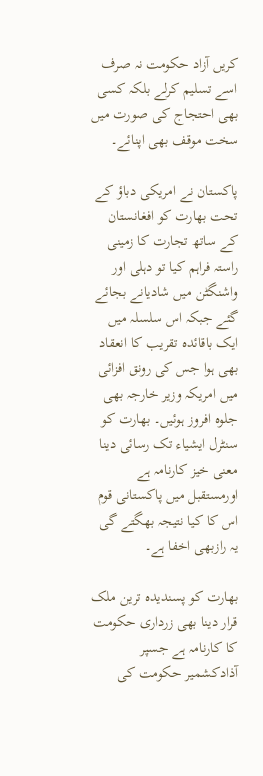کریں آزاد حکومت نہ صرف اسے تسلیم کرلے بلکہ کسی بھی احتجاج کی صورت میں سخت موقف بھی اپنائے۔

پاکستان نے امریکی دباؤ کے تحت بھارت کو افغانستان کے ساتھ تجارت کا زمینی راستہ فراہم کیا تو دہلی اور واشنگٹن میں شادیانے بجائے گئے جبکہ اس سلسلہ میں ایک باقائدہ تقریب کا انعقاد بھی ہوا جس کی رونق افزائی میں امریکہ وزیر خارجہ بھی جلوہ افروز ہوئیں۔ بھارت کو سنٹرل ایشیاء تک رسائی دینا معنی خیز کارنامہ ہے اورمستقبل میں پاکستانی قوم اس کا کیا نتیجہ بھگتے گی یہ رازبھی اخفا ہے۔

بھارت کو پسندیدہ ترین ملک قرار دینا بھی زرداری حکومت کا کارنامہ ہے جسپر آذادکشمیر حکومت کی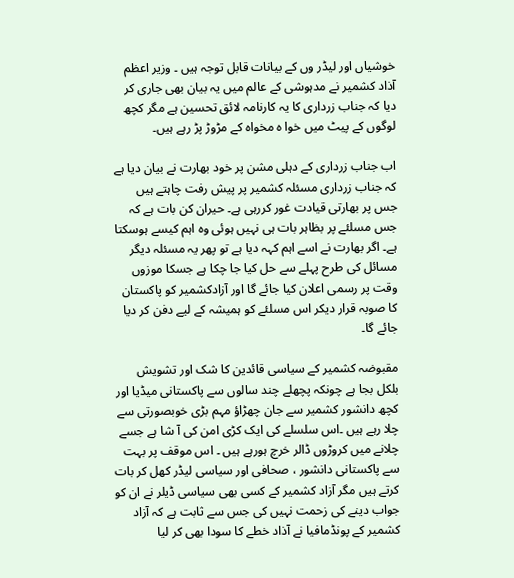خوشیاں اور لیڈر وں کے بیانات قابل توجہ ہیں ۔ وزیر اعظم آذاد کشمیر نے مدہوشی کے عالم میں یہ بیان بھی جاری کر دیا کہ جناب زرداری کا یہ کارنامہ لائق تحسین ہے مگر کچھ لوگوں کے پیٹ میں خوا ہ مخواہ کے مڑوڑ پڑ رہے ہیں۔

اب جناب زرداری کے دہلی مشن پر خود بھارت نے بیان دیا ہے کہ جناب زرداری مسئلہ کشمیر پر پیش رفت چاہتے ہیں جس پر بھارتی قیادت غور کررہی ہے۔ حیران کن بات ہے کہ جس مسلئے پر بظاہر بات ہی نہیں ہوئی وہ اہم کیسے ہوسکتا ہے۔ اگر بھارت نے اسے اہم کہہ دیا ہے تو پھر یہ مسئلہ دیگر مسائل کی طرح پہلے سے حل کیا جا چکا ہے جسکا موزوں وقت پر رسمی اعلان کیا جائے گا اور آزادکشمیر کو پاکستان کا صوبہ قرار دیکر اس مسلئے کو ہمیشہ کے لیے دفن کر دیا جائے گا۔

مقبوضہ کشمیر کے سیاسی قائدین کا شک اور تشویش بلکل بجا ہے چونکہ پچھلے چند سالوں سے پاکستانی میڈیا اور کچھ دانشور کشمیر سے جان چھڑاؤ مہم بڑی خوبصورتی سے چلا رہے ہیں ۔اس سلسلے کی ایک کڑی امن کی آ شا ہے جسے چلانے میں کروڑوں ڈالر خرچ ہورہے ہیں ۔ اس موقف پر بہت سے پاکستانی دانشور ، صحافی اور سیاسی لیڈر کھل کر بات کرتے ہیں مگر آزاد کشمیر کے کسی بھی سیاسی ڈیلر نے ان کو جواب دینے کی زحمت نہیں کی جس سے ثابت ہے کہ آزاد کشمیر کے پونڈمافیا نے آذاد خطے کا سودا بھی کر لیا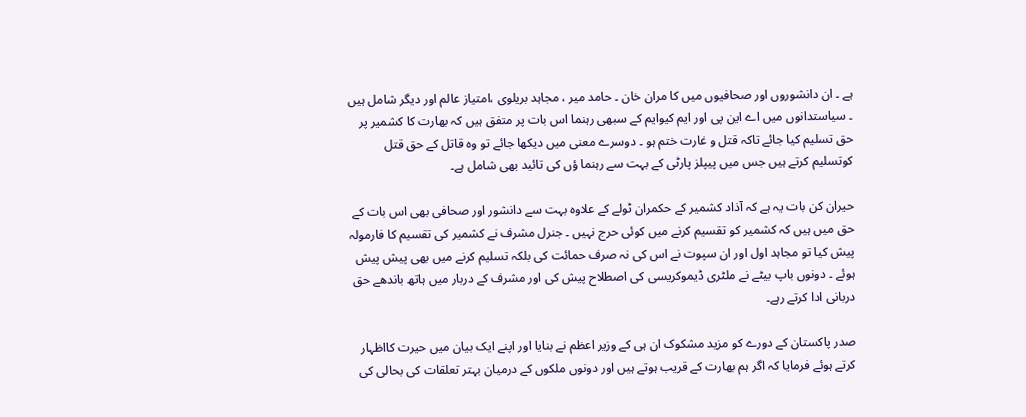ہے ۔ ان دانشوروں اور صحافیوں میں کا مران خان ۔ حامد میر ، مجاہد بریلوی ،امتیاز عالم اور دیگر شامل ہیں ۔ سیاستدانوں میں اے این پی اور ایم کیوایم کے سبھی رہنما اس بات پر متفق ہیں کہ بھارت کا کشمیر پر حق تسلیم کیا جائے تاکہ قتل و غارت ختم ہو ۔ دوسرے معنی میں دیکھا جائے تو وہ قاتل کے حق قتل کوتسلیم کرتے ہیں جس میں پیپلز پارٹی کے بہت سے رہنما ؤں کی تائید بھی شامل ہے۔

حیران کن بات یہ ہے کہ آذاد کشمیر کے حکمران ٹولے کے علاوہ بہت سے دانشور اور صحافی بھی اس بات کے حق میں ہیں کہ کشمیر کو تقسیم کرنے میں کوئی حرج نہیں ۔ جنرل مشرف نے کشمیر کی تقسیم کا فارمولہ پیش کیا تو مجاہد اول اور ان سپوت نے اس کی نہ صرف حمائت کی بلکہ تسلیم کرنے میں بھی پیش پیش ہوئے ۔ دونوں باپ بیٹے نے ملٹری ڈیموکریسی کی اصطلاح پیش کی اور مشرف کے دربار میں ہاتھ باندھے حق دربانی ادا کرتے رہے۔

صدر پاکستان کے دورے کو مزید مشکوک ان ہی کے وزیر اعظم نے بنایا اور اپنے ایک بیان میں حیرت کااظہار کرتے ہوئے فرمایا کہ اگر ہم بھارت کے قریب ہوتے ہیں اور دونوں ملکوں کے درمیان بہتر تعلقات کی بحالی کی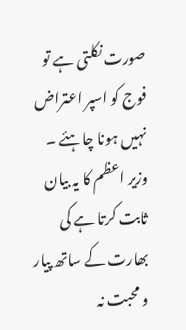صورت نکلتی ہے تو فوج کو اسپر اعتراض نہیں ہونا چاہئے ۔ وزیر اعظم کا یہ بیان ثابت کرتا ہے کی بھارت کے ساتھ پیار و محبت نہ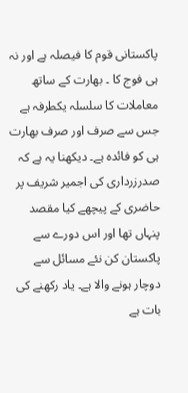پاکستانی قوم کا فیصلہ ہے اور نہ ہی فوج کا ۔ بھارت کے ساتھ معاملات کا سلسلہ یکطرفہ ہے جس سے صرف اور صرف بھارت ہی کو فائدہ ہے۔ دیکھنا یہ ہے کہ صدرزرداری کی اجمیر شریف پر حاضری کے پیچھے کیا مقصد پنہاں تھا اور اس دورے سے پاکستان کن نئے مسائل سے دوچار ہونے والا ہے۔ یاد رکھنے کی بات ہے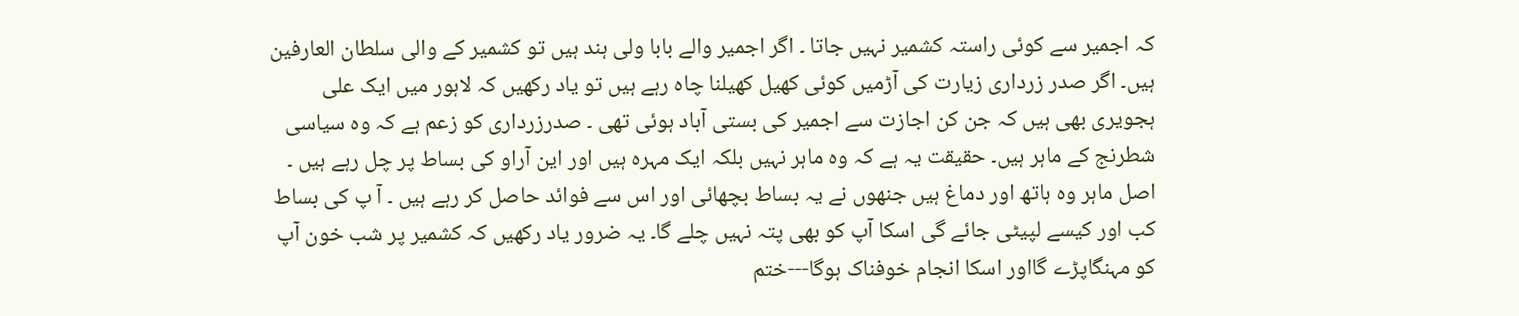کہ اجمیر سے کوئی راستہ کشمیر نہیں جاتا ۔ اگر اجمیر والے بابا ولی ہند ہیں تو کشمیر کے والی سلطان العارفین ہیں۔ اگر صدر زرداری زیارت کی آڑمیں کوئی کھیل کھیلنا چاہ رہے ہیں تو یاد رکھیں کہ لاہور میں ایک علی ہجویری بھی ہیں کہ جن کن اجازت سے اجمیر کی بستی آباد ہوئی تھی ۔ صدرزرداری کو زعم ہے کہ وہ سیاسی شطرنج کے ماہر ہیں۔ حقیقت یہ ہے کہ وہ ماہر نہیں بلکہ ایک مہرہ ہیں اور این آراو کی بساط پر چل رہے ہیں ۔ اصل ماہر وہ ہاتھ اور دماغ ہیں جنھوں نے یہ بساط بچھائی اور اس سے فوائد حاصل کر رہے ہیں ۔ آ پ کی بساط کب اور کیسے لپیٹی جائے گی اسکا آپ کو بھی پتہ نہیں چلے گا۔ یہ ضرور یاد رکھیں کہ کشمیر پر شب خون آپ کو مہنگاپڑے گااور اسکا انجام خوفناک ہوگا---ختم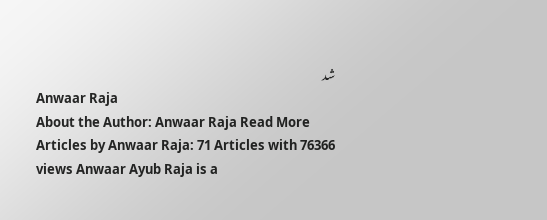شد
Anwaar Raja
About the Author: Anwaar Raja Read More Articles by Anwaar Raja: 71 Articles with 76366 views Anwaar Ayub Raja is a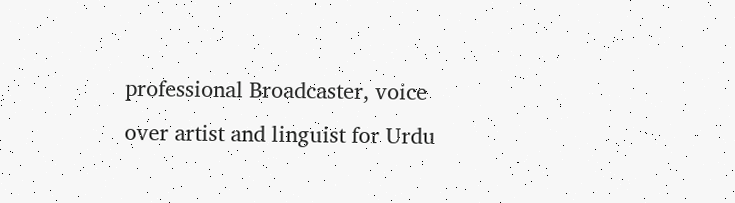professional Broadcaster, voice over artist and linguist for Urdu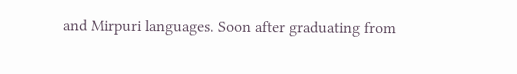and Mirpuri languages. Soon after graduating from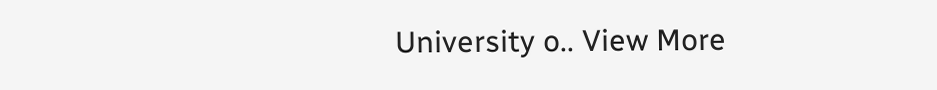University o.. View More